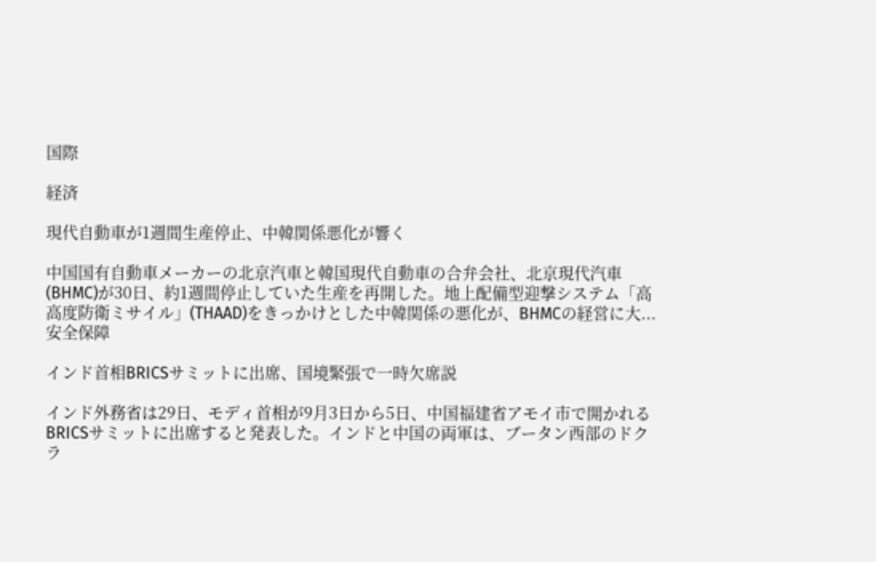国際

経済

現代自動車が1週間生産停止、中韓関係悪化が響く

中国国有自動車メーカーの北京汽車と韓国現代自動車の合弁会社、北京現代汽車(BHMC)が30日、約1週間停止していた生産を再開した。地上配備型迎撃システム「高高度防衛ミサイル」(THAAD)をきっかけとした中韓関係の悪化が、BHMCの経営に大...
安全保障

インド首相BRICSサミットに出席、国境緊張で一時欠席説

インド外務省は29日、モディ首相が9月3日から5日、中国福建省アモイ市で開かれるBRICSサミットに出席すると発表した。インドと中国の両軍は、ブータン西部のドクラ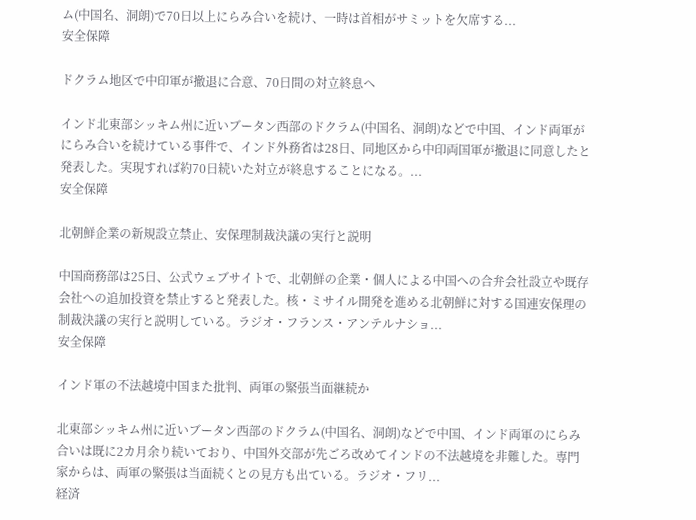ム(中国名、洞朗)で70日以上にらみ合いを続け、一時は首相がサミットを欠席する...
安全保障

ドクラム地区で中印軍が撤退に合意、70日間の対立終息へ

インド北東部シッキム州に近いブータン西部のドクラム(中国名、洞朗)などで中国、インド両軍がにらみ合いを続けている事件で、インド外務省は28日、同地区から中印両国軍が撤退に同意したと発表した。実現すれば約70日続いた対立が終息することになる。...
安全保障

北朝鮮企業の新規設立禁止、安保理制裁決議の実行と説明

中国商務部は25日、公式ウェブサイトで、北朝鮮の企業・個人による中国への合弁会社設立や既存会社への追加投資を禁止すると発表した。核・ミサイル開発を進める北朝鮮に対する国連安保理の制裁決議の実行と説明している。ラジオ・フランス・アンテルナショ...
安全保障

インド軍の不法越境中国また批判、両軍の緊張当面継続か

北東部シッキム州に近いブータン西部のドクラム(中国名、洞朗)などで中国、インド両軍のにらみ合いは既に2カ月余り続いており、中国外交部が先ごろ改めてインドの不法越境を非難した。専門家からは、両軍の緊張は当面続くとの見方も出ている。ラジオ・フリ...
経済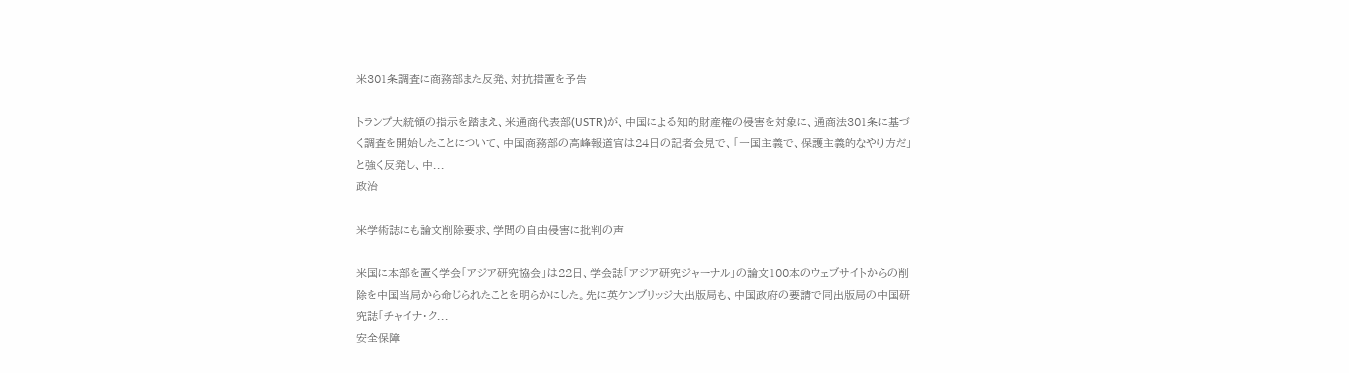米301条調査に商務部また反発、対抗措置を予告

トランプ大統領の指示を踏まえ、米通商代表部(USTR)が、中国による知的財産権の侵害を対象に、通商法301条に基づく調査を開始したことについて、中国商務部の高峰報道官は24日の記者会見で、「一国主義で、保護主義的なやり方だ」と強く反発し、中...
政治

米学術誌にも論文削除要求、学問の自由侵害に批判の声

米国に本部を置く学会「アジア研究協会」は22日、学会誌「アジア研究ジャーナル」の論文100本のウェブサイトからの削除を中国当局から命じられたことを明らかにした。先に英ケンブリッジ大出版局も、中国政府の要請で同出版局の中国研究誌「チャイナ・ク...
安全保障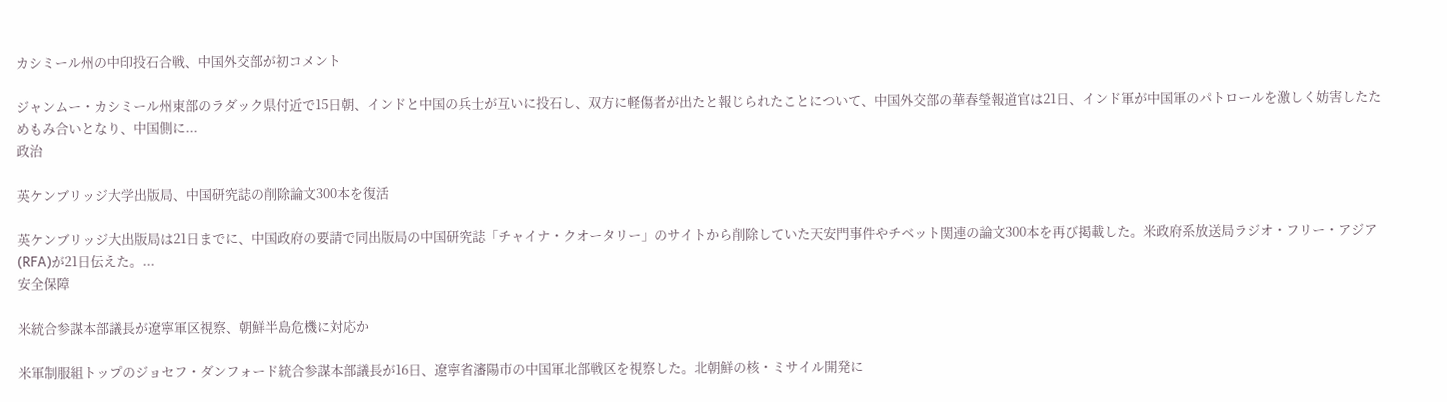カシミール州の中印投石合戦、中国外交部が初コメント

ジャンムー・カシミール州東部のラダック県付近で15日朝、インドと中国の兵士が互いに投石し、双方に軽傷者が出たと報じられたことについて、中国外交部の華春瑩報道官は21日、インド軍が中国軍のパトロールを激しく妨害したためもみ合いとなり、中国側に...
政治

英ケンブリッジ大学出版局、中国研究誌の削除論文300本を復活

英ケンブリッジ大出版局は21日までに、中国政府の要請で同出版局の中国研究誌「チャイナ・クオータリー」のサイトから削除していた天安門事件やチベット関連の論文300本を再び掲載した。米政府系放送局ラジオ・フリー・アジア(RFA)が21日伝えた。...
安全保障

米統合参謀本部議長が遼寧軍区視察、朝鮮半島危機に対応か

米軍制服組トップのジョセフ・ダンフォード統合参謀本部議長が16日、遼寧省瀋陽市の中国軍北部戦区を視察した。北朝鮮の核・ミサイル開発に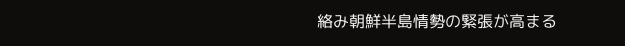絡み朝鮮半島情勢の緊張が高まる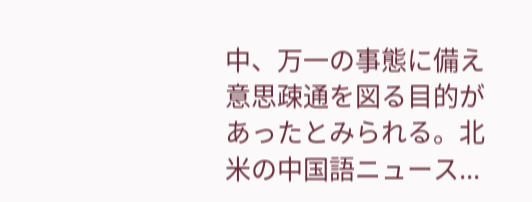中、万一の事態に備え意思疎通を図る目的があったとみられる。北米の中国語ニュース...